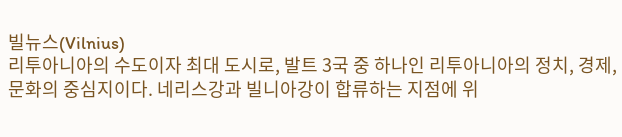빌뉴스(Vilnius)
리투아니아의 수도이자 최대 도시로, 발트 3국 중 하나인 리투아니아의 정치, 경제, 문화의 중심지이다. 네리스강과 빌니아강이 합류하는 지점에 위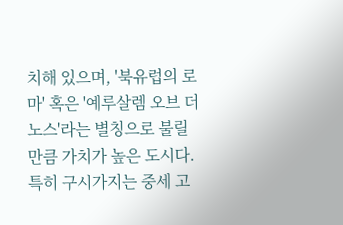치해 있으며, '북유럽의 로마' 혹은 '예루살렘 오브 더 노스'라는 별칭으로 불릴 만큼 가치가 높은 도시다. 특히 구시가지는 중세 고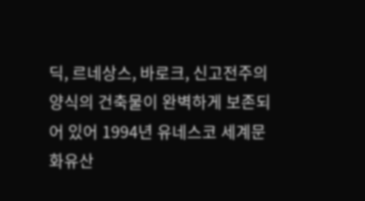딕, 르네상스, 바로크, 신고전주의 양식의 건축물이 완벽하게 보존되어 있어 1994년 유네스코 세계문화유산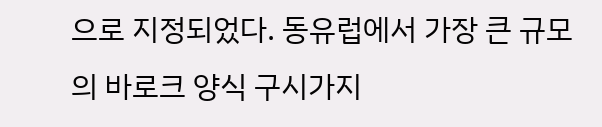으로 지정되었다. 동유럽에서 가장 큰 규모의 바로크 양식 구시가지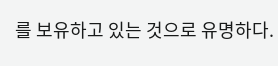를 보유하고 있는 것으로 유명하다.